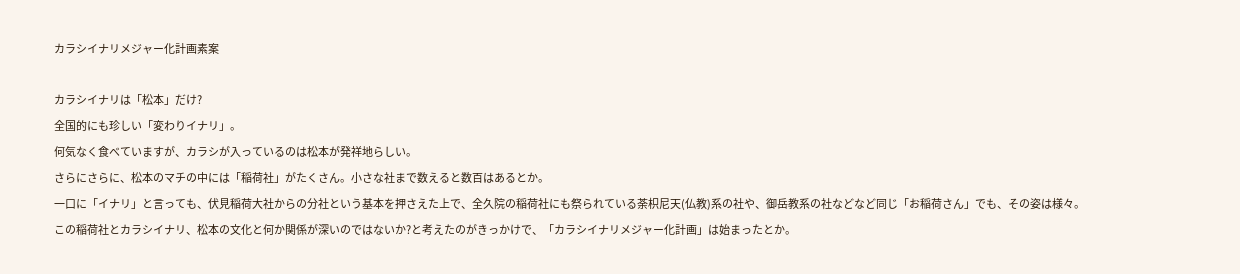カラシイナリメジャー化計画素案

カラシイナリは「松本」だけ?
全国的にも珍しい「変わりイナリ」。
何気なく食べていますが、カラシが入っているのは松本が発祥地らしい。
さらにさらに、松本のマチの中には「稲荷社」がたくさん。小さな社まで数えると数百はあるとか。
一口に「イナリ」と言っても、伏見稲荷大社からの分社という基本を押さえた上で、全久院の稲荷社にも祭られている荼枳尼天(仏教)系の社や、御岳教系の社などなど同じ「お稲荷さん」でも、その姿は様々。
この稲荷社とカラシイナリ、松本の文化と何か関係が深いのではないか?と考えたのがきっかけで、「カラシイナリメジャー化計画」は始まったとか。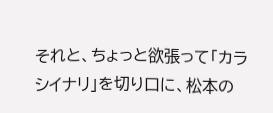それと、ちょっと欲張って「カラシイナリ」を切り口に、松本の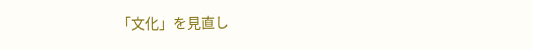「文化」を見直し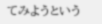てみようという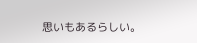思いもあるらしい。